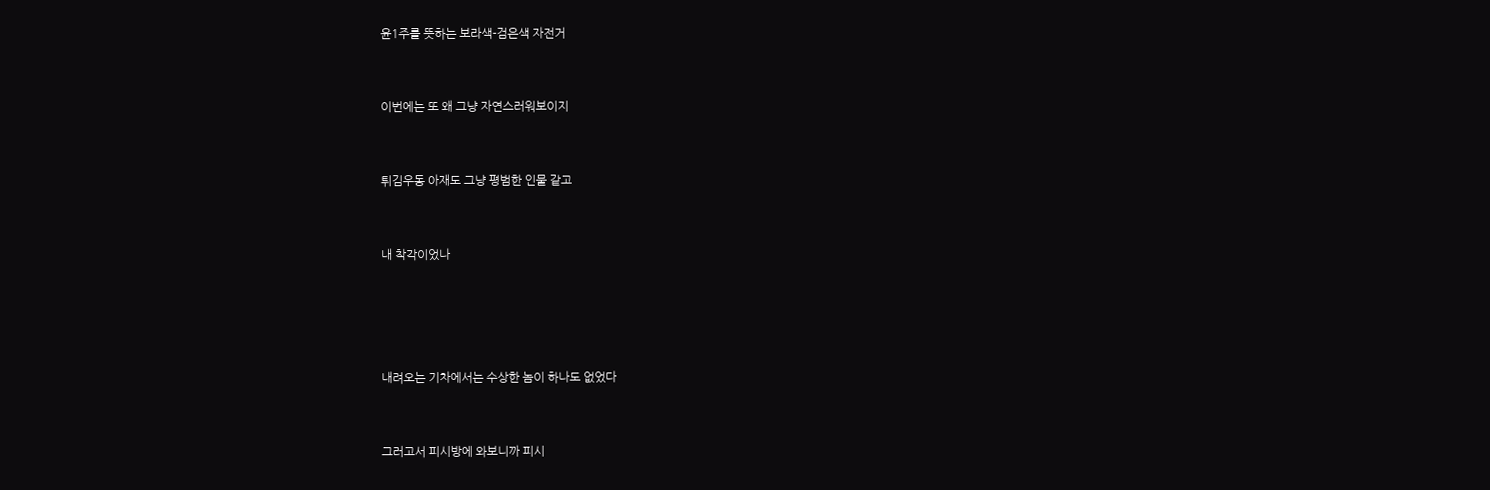윤1주를 뜻하는 보라색-검은색 자전거


이번에는 또 왜 그냥 자연스러워보이지


튀김우동 아재도 그냥 평범한 인물 같고


내 착각이었나




내려오는 기차에서는 수상한 놈이 하나도 없었다


그러고서 피시방에 와보니까 피시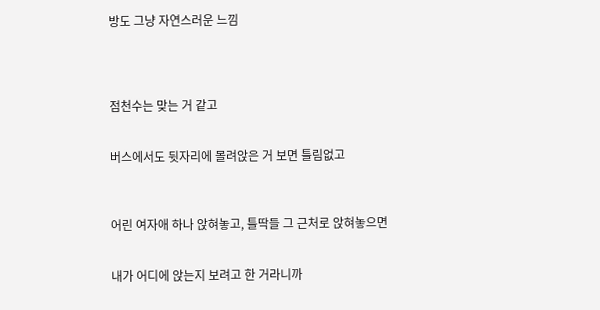방도 그냥 자연스러운 느낌




점천수는 맞는 거 같고


버스에서도 뒷자리에 몰려앉은 거 보면 틀림없고



어린 여자애 하나 앉혀놓고, 틀딱들 그 근처로 앉혀놓으면


내가 어디에 앉는지 보려고 한 거라니까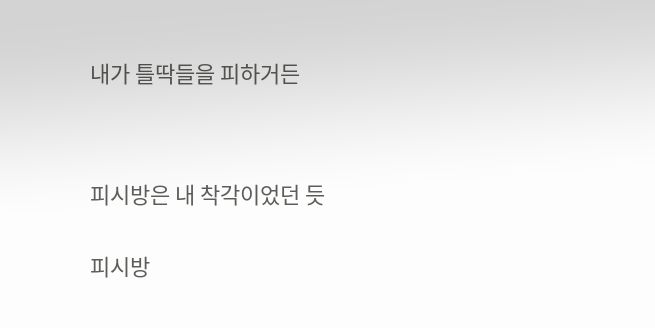내가 틀딱들을 피하거든




피시방은 내 착각이었던 듯


피시방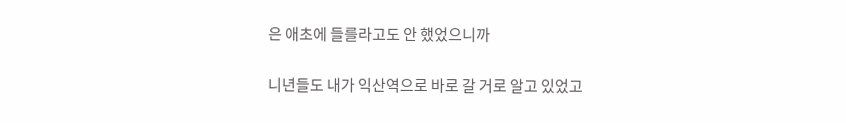은 애초에 들를라고도 안 했었으니까


니년들도 내가 익산역으로 바로 갈 거로 알고 있었고